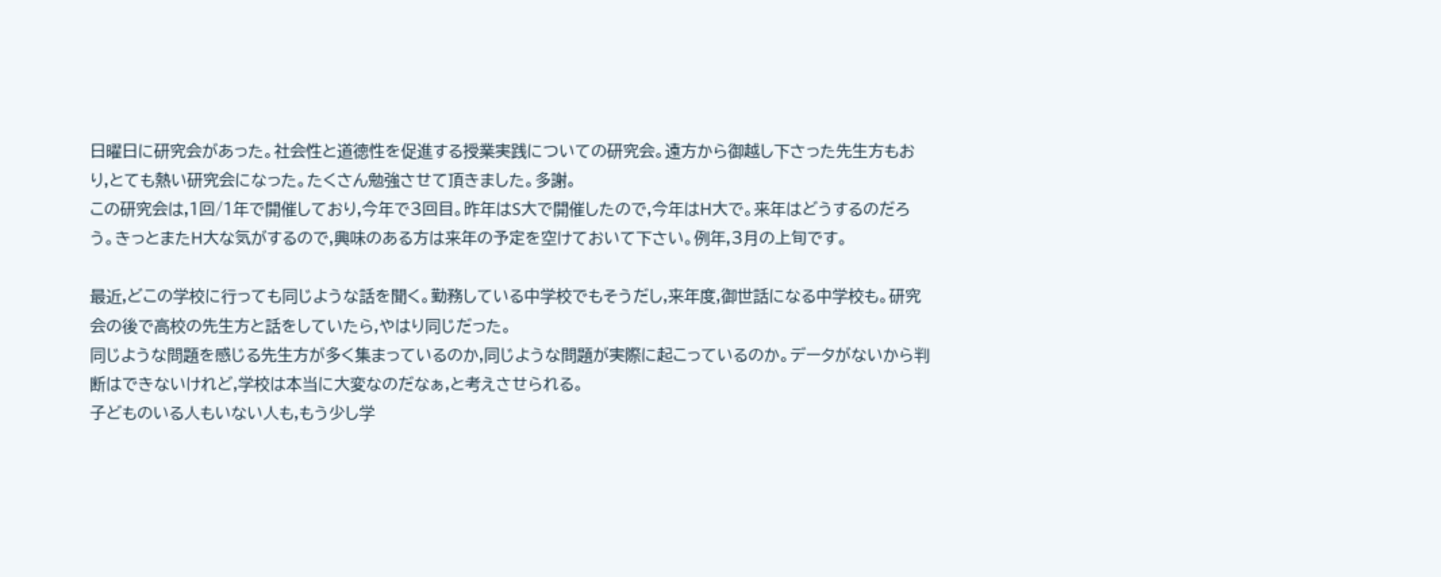日曜日に研究会があった。社会性と道徳性を促進する授業実践についての研究会。遠方から御越し下さった先生方もおり,とても熱い研究会になった。たくさん勉強させて頂きました。多謝。
この研究会は,1回/1年で開催しており,今年で3回目。昨年はS大で開催したので,今年はH大で。来年はどうするのだろう。きっとまたH大な気がするので,興味のある方は来年の予定を空けておいて下さい。例年,3月の上旬です。

最近,どこの学校に行っても同じような話を聞く。勤務している中学校でもそうだし,来年度,御世話になる中学校も。研究会の後で高校の先生方と話をしていたら,やはり同じだった。
同じような問題を感じる先生方が多く集まっているのか,同じような問題が実際に起こっているのか。データがないから判断はできないけれど,学校は本当に大変なのだなぁ,と考えさせられる。
子どものいる人もいない人も,もう少し学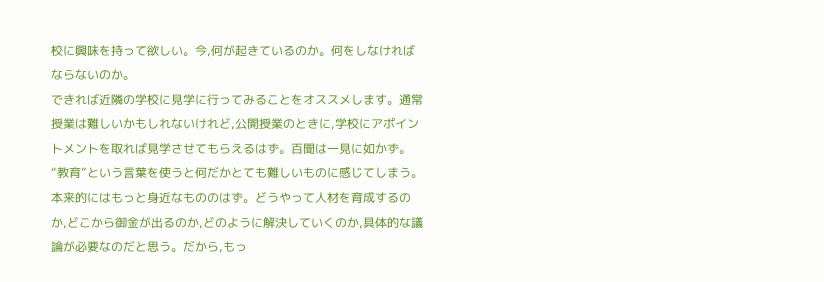校に興味を持って欲しい。今,何が起きているのか。何をしなければならないのか。
できれば近隣の学校に見学に行ってみることをオススメします。通常授業は難しいかもしれないけれど,公開授業のときに,学校にアポイントメントを取れば見学させてもらえるはず。百聞は一見に如かず。
“教育”という言葉を使うと何だかとても難しいものに感じてしまう。本来的にはもっと身近なもののはず。どうやって人材を育成するのか,どこから御金が出るのか,どのように解決していくのか,具体的な議論が必要なのだと思う。だから,もっ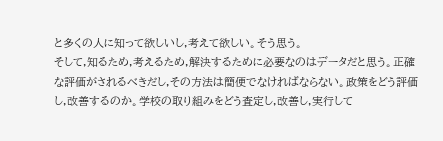と多くの人に知って欲しいし,考えて欲しい。そう思う。
そして,知るため,考えるため,解決するために必要なのはデータだと思う。正確な評価がされるべきだし,その方法は簡便でなければならない。政策をどう評価し,改善するのか。学校の取り組みをどう査定し,改善し,実行して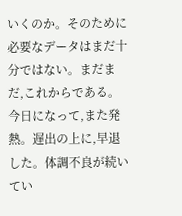いくのか。そのために必要なデータはまだ十分ではない。まだまだ,これからである。
今日になって,また発熱。遅出の上に,早退した。体調不良が続いてい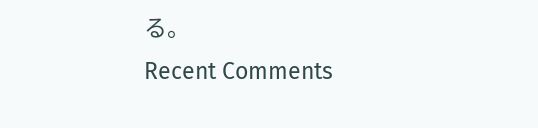る。
Recent Comments